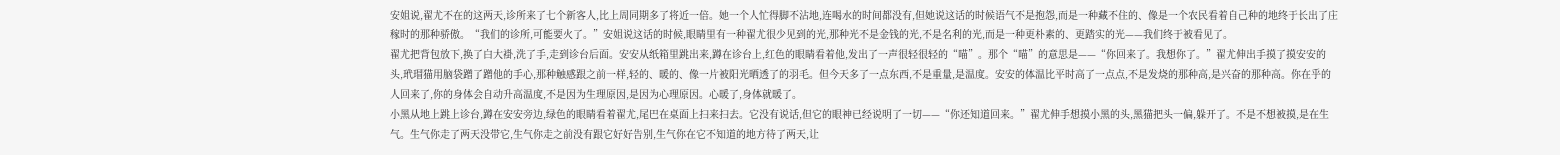安姐说,翟尤不在的这两天,诊所来了七个新客人,比上周同期多了将近一倍。她一个人忙得脚不沾地,连喝水的时间都没有,但她说这话的时候语气不是抱怨,而是一种藏不住的、像是一个农民看着自己种的地终于长出了庄稼时的那种骄傲。“我们的诊所,可能要火了。”安姐说这话的时候,眼睛里有一种翟尤很少见到的光,那种光不是金钱的光,不是名利的光,而是一种更朴素的、更踏实的光——我们终于被看见了。
翟尤把背包放下,换了白大褂,洗了手,走到诊台后面。安安从纸箱里跳出来,蹲在诊台上,红色的眼睛看着他,发出了一声很轻很轻的“喵”。那个“喵”的意思是——“你回来了。我想你了。”翟尤伸出手摸了摸安安的头,玳瑁猫用脑袋蹭了蹭他的手心,那种触感跟之前一样,轻的、暖的、像一片被阳光晒透了的羽毛。但今天多了一点东西,不是重量,是温度。安安的体温比平时高了一点点,不是发烧的那种高,是兴奋的那种高。你在乎的人回来了,你的身体会自动升高温度,不是因为生理原因,是因为心理原因。心暖了,身体就暖了。
小黑从地上跳上诊台,蹲在安安旁边,绿色的眼睛看着翟尤,尾巴在桌面上扫来扫去。它没有说话,但它的眼神已经说明了一切——“你还知道回来。”翟尤伸手想摸小黑的头,黑猫把头一偏,躲开了。不是不想被摸,是在生气。生气你走了两天没带它,生气你走之前没有跟它好好告别,生气你在它不知道的地方待了两天,让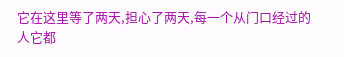它在这里等了两天,担心了两天,每一个从门口经过的人它都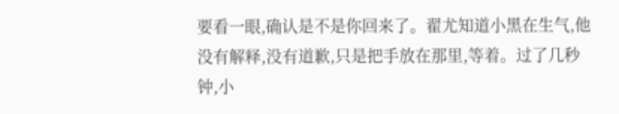要看一眼,确认是不是你回来了。翟尤知道小黑在生气,他没有解释,没有道歉,只是把手放在那里,等着。过了几秒钟,小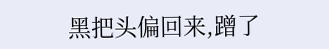黑把头偏回来,蹭了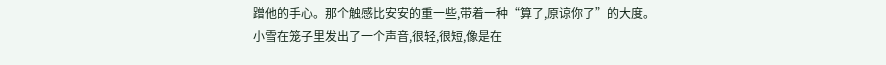蹭他的手心。那个触感比安安的重一些,带着一种“算了,原谅你了”的大度。
小雪在笼子里发出了一个声音,很轻,很短,像是在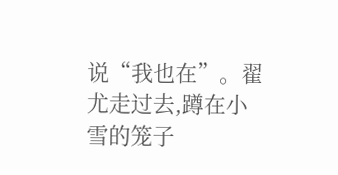说“我也在”。翟尤走过去,蹲在小雪的笼子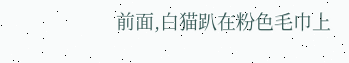前面,白猫趴在粉色毛巾上